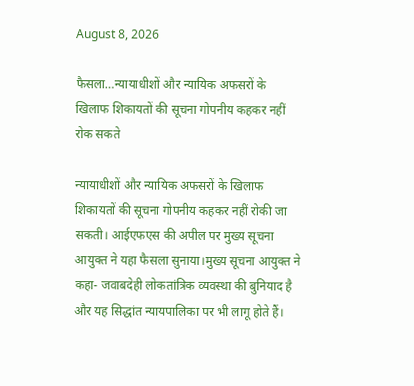August 8, 2026

फैसला…न्यायाधीशों और न्यायिक अफसरों के खिलाफ शिकायतों की सूचना गोपनीय कहकर नहीं रोक सकते

न्यायाधीशों और न्यायिक अफसरों के खिलाफ शिकायतों की सूचना गोपनीय कहकर नहीं रोकी जा सकती। आईएफएस की अपील पर मुख्य सूचना आयुक्त ने यहा फैसला सुनाया।मुख्य सूचना आयुक्त ने कहा- जवाबदेही लोकतांत्रिक व्यवस्था की बुनियाद है और यह सिद्धांत न्यायपालिका पर भी लागू होते हैं।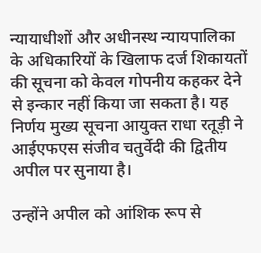न्यायाधीशों और अधीनस्थ न्यायपालिका के अधिकारियों के खिलाफ दर्ज शिकायतों की सूचना को केवल गोपनीय कहकर देने से इन्कार नहीं किया जा सकता है। यह निर्णय मुख्य सूचना आयुक्त राधा रतूड़ी ने आईएफएस संजीव चतुर्वेदी की द्वितीय अपील पर सुनाया है।

उन्होंने अपील को आंशिक रूप से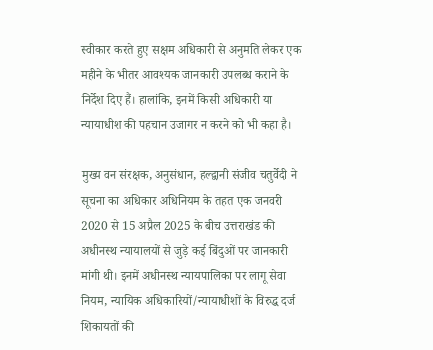स्वीकार करते हुए सक्षम अधिकारी से अनुमति लेकर एक महीने के भीतर आवश्यक जानकारी उपलब्ध कराने के निर्देश दिए हैं। हालांकि, इनमें किसी अधिकारी या न्यायाधीश की पहचान उजागर न करने को भी कहा है।

मुख्य वन संरक्षक, अनुसंधान, हल्द्वानी संजीव चतुर्वेदी ने सूचना का अधिकार अधिनियम के तहत एक जनवरी 2020 से 15 अप्रैल 2025 के बीच उत्तराखंड की अधीनस्थ न्यायालयों से जुड़े कई बिंदुओं पर जानकारी मांगी थी। इनमें अधीनस्थ न्यायपालिका पर लागू सेवा नियम, न्यायिक अधिकारियों/न्यायाधीशों के विरुद्ध दर्ज शिकायतों की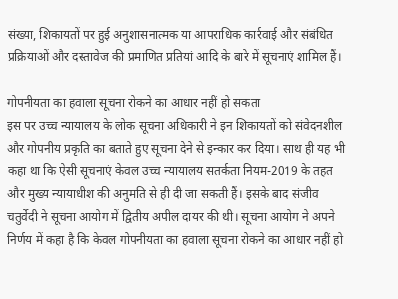संख्या, शिकायतों पर हुई अनुशासनात्मक या आपराधिक कार्रवाई और संबंधित प्रक्रियाओं और दस्तावेज की प्रमाणित प्रतियां आदि के बारे में सूचनाएं शामिल हैं।

गोपनीयता का हवाला सूचना रोकने का आधार नहीं हो सकता
इस पर उच्च न्यायालय के लोक सूचना अधिकारी ने इन शिकायतों को संवेदनशील और गोपनीय प्रकृति का बताते हुए सूचना देने से इन्कार कर दिया। साथ ही यह भी कहा था कि ऐसी सूचनाएं केवल उच्च न्यायालय सतर्कता नियम-2019 के तहत और मुख्य न्यायाधीश की अनुमति से ही दी जा सकती हैं। इसके बाद संजीव चतुर्वेदी ने सूचना आयोग में द्वितीय अपील दायर की थी। सूचना आयोग ने अपने निर्णय में कहा है कि केवल गोपनीयता का हवाला सूचना रोकने का आधार नहीं हो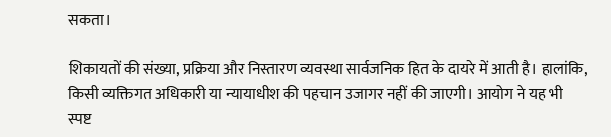सकता।

शिकायतों की संख्या, प्रक्रिया और निस्तारण व्यवस्था सार्वजनिक हित के दायरे में आती है। हालांकि, किसी व्यक्तिगत अधिकारी या न्यायाधीश की पहचान उजागर नहीं की जाएगी। आयोग ने यह भी स्पष्ट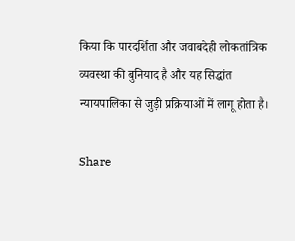किया कि पारदर्शिता और जवाबदेही लोकतांत्रिक व्यवस्था की बुनियाद है और यह सिद्धांत न्यायपालिका से जुड़ी प्रक्रियाओं में लागू होता है।

Share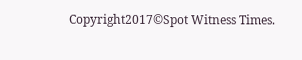Copyright2017©Spot Witness Times.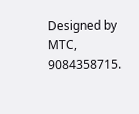Designed by MTC, 9084358715.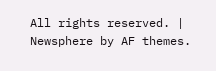All rights reserved. | Newsphere by AF themes.